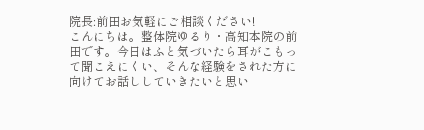院長:前田お気軽にご相談ください!
こんにちは。整体院ゆるり・高知本院の前田です。今日はふと気づいたら耳がこもって聞こえにくい、そんな経験をされた方に向けてお話ししていきたいと思い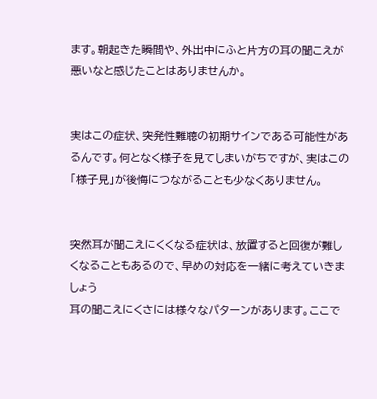ます。朝起きた瞬間や、外出中にふと片方の耳の聞こえが悪いなと感じたことはありませんか。


実はこの症状、突発性難聴の初期サインである可能性があるんです。何となく様子を見てしまいがちですが、実はこの「様子見」が後悔につながることも少なくありません。


突然耳が聞こえにくくなる症状は、放置すると回復が難しくなることもあるので、早めの対応を一緒に考えていきましょう
耳の聞こえにくさには様々なパターンがあります。ここで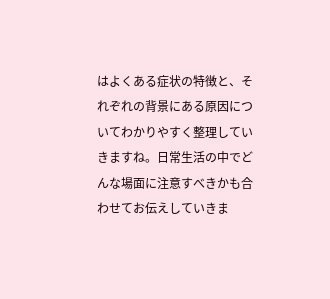はよくある症状の特徴と、それぞれの背景にある原因についてわかりやすく整理していきますね。日常生活の中でどんな場面に注意すべきかも合わせてお伝えしていきま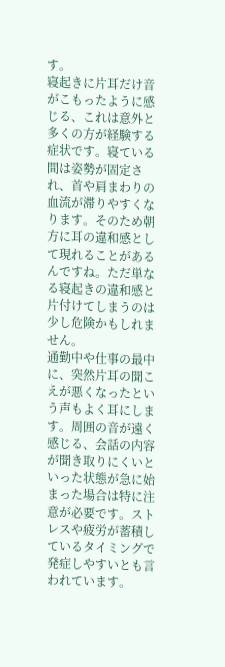す。
寝起きに片耳だけ音がこもったように感じる、これは意外と多くの方が経験する症状です。寝ている間は姿勢が固定され、首や肩まわりの血流が滞りやすくなります。そのため朝方に耳の違和感として現れることがあるんですね。ただ単なる寝起きの違和感と片付けてしまうのは少し危険かもしれません。
通勤中や仕事の最中に、突然片耳の聞こえが悪くなったという声もよく耳にします。周囲の音が遠く感じる、会話の内容が聞き取りにくいといった状態が急に始まった場合は特に注意が必要です。ストレスや疲労が蓄積しているタイミングで発症しやすいとも言われています。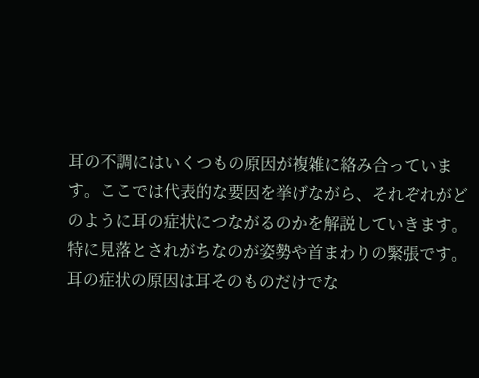耳の不調にはいくつもの原因が複雑に絡み合っています。ここでは代表的な要因を挙げながら、それぞれがどのように耳の症状につながるのかを解説していきます。
特に見落とされがちなのが姿勢や首まわりの緊張です。耳の症状の原因は耳そのものだけでな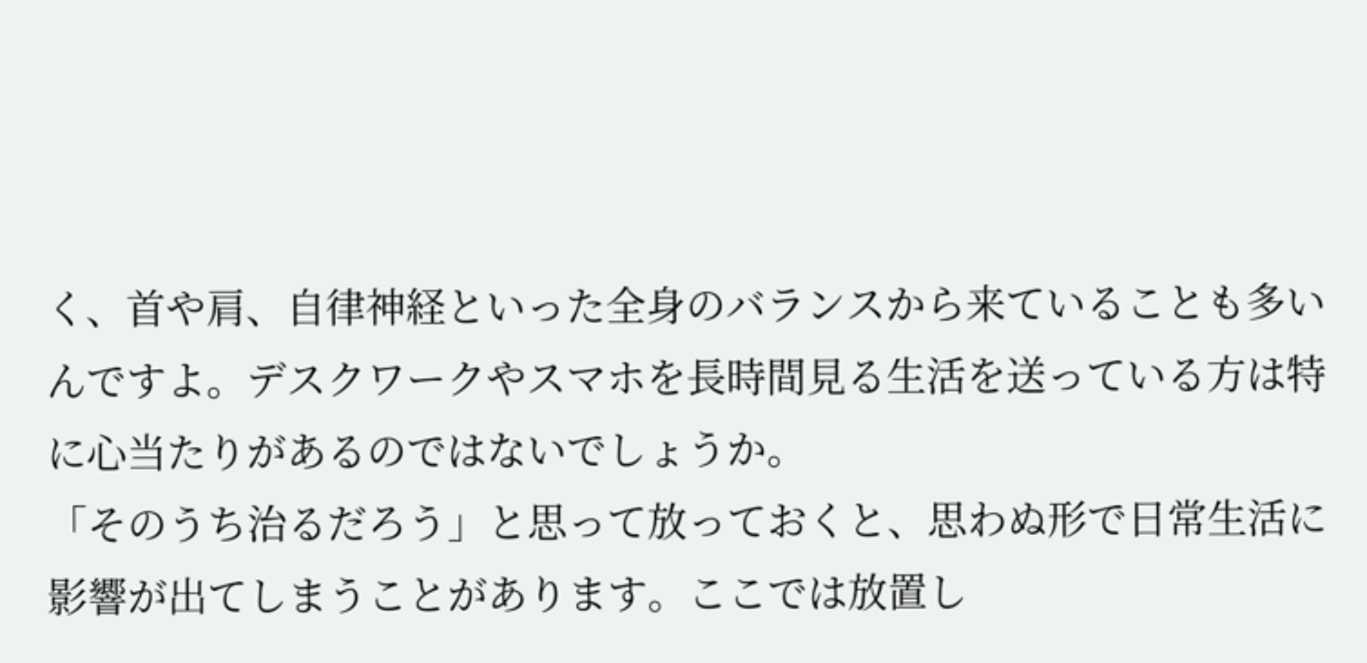く、首や肩、自律神経といった全身のバランスから来ていることも多いんですよ。デスクワークやスマホを長時間見る生活を送っている方は特に心当たりがあるのではないでしょうか。
「そのうち治るだろう」と思って放っておくと、思わぬ形で日常生活に影響が出てしまうことがあります。ここでは放置し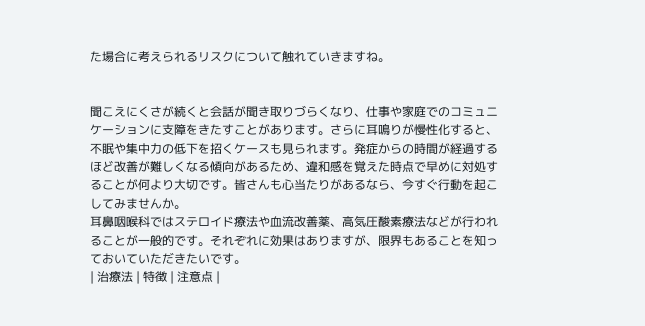た場合に考えられるリスクについて触れていきますね。


聞こえにくさが続くと会話が聞き取りづらくなり、仕事や家庭でのコミュニケーションに支障をきたすことがあります。さらに耳鳴りが慢性化すると、不眠や集中力の低下を招くケースも見られます。発症からの時間が経過するほど改善が難しくなる傾向があるため、違和感を覚えた時点で早めに対処することが何より大切です。皆さんも心当たりがあるなら、今すぐ行動を起こしてみませんか。
耳鼻咽喉科ではステロイド療法や血流改善薬、高気圧酸素療法などが行われることが一般的です。それぞれに効果はありますが、限界もあることを知っておいていただきたいです。
| 治療法 | 特徴 | 注意点 |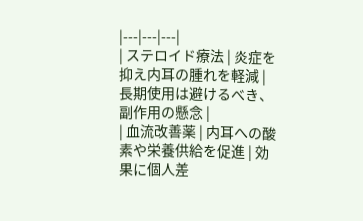|---|---|---|
| ステロイド療法 | 炎症を抑え内耳の腫れを軽減 | 長期使用は避けるべき、副作用の懸念 |
| 血流改善薬 | 内耳への酸素や栄養供給を促進 | 効果に個人差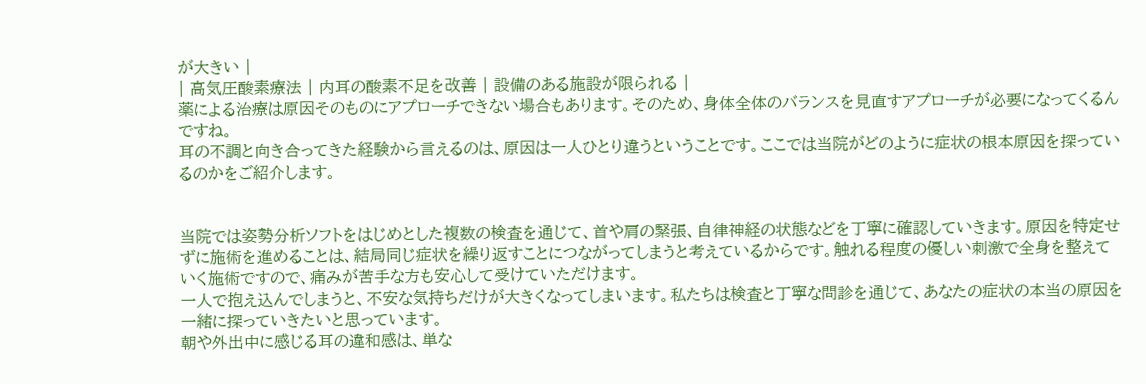が大きい |
| 高気圧酸素療法 | 内耳の酸素不足を改善 | 設備のある施設が限られる |
薬による治療は原因そのものにアプローチできない場合もあります。そのため、身体全体のバランスを見直すアプローチが必要になってくるんですね。
耳の不調と向き合ってきた経験から言えるのは、原因は一人ひとり違うということです。ここでは当院がどのように症状の根本原因を探っているのかをご紹介します。


当院では姿勢分析ソフトをはじめとした複数の検査を通じて、首や肩の緊張、自律神経の状態などを丁寧に確認していきます。原因を特定せずに施術を進めることは、結局同じ症状を繰り返すことにつながってしまうと考えているからです。触れる程度の優しい刺激で全身を整えていく施術ですので、痛みが苦手な方も安心して受けていただけます。
一人で抱え込んでしまうと、不安な気持ちだけが大きくなってしまいます。私たちは検査と丁寧な問診を通じて、あなたの症状の本当の原因を一緒に探っていきたいと思っています。
朝や外出中に感じる耳の違和感は、単な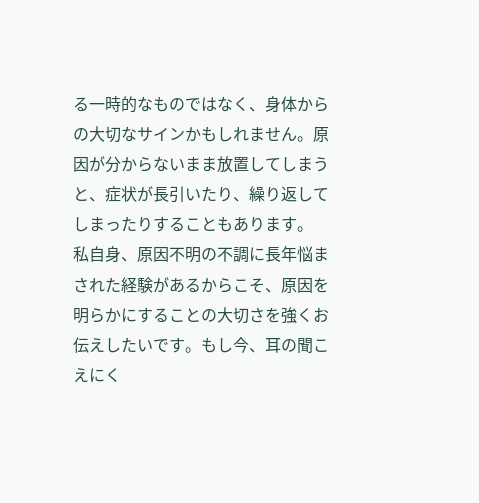る一時的なものではなく、身体からの大切なサインかもしれません。原因が分からないまま放置してしまうと、症状が長引いたり、繰り返してしまったりすることもあります。
私自身、原因不明の不調に長年悩まされた経験があるからこそ、原因を明らかにすることの大切さを強くお伝えしたいです。もし今、耳の聞こえにく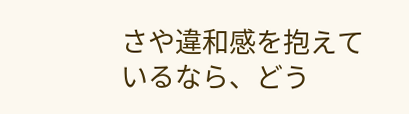さや違和感を抱えているなら、どう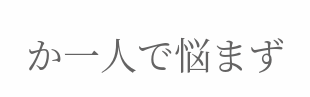か一人で悩まず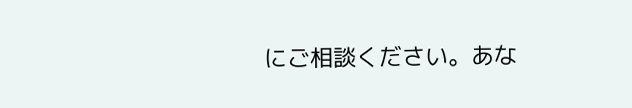にご相談ください。あな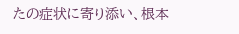たの症状に寄り添い、根本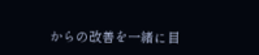からの改善を一緒に目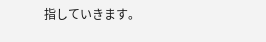指していきます。